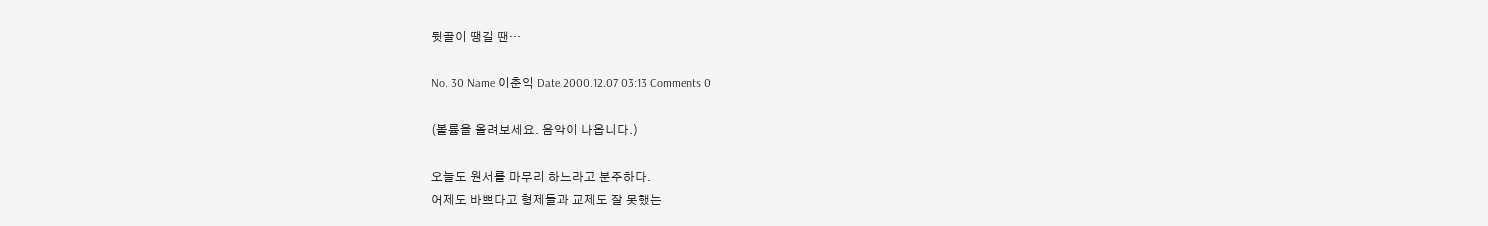뒷골이 땡길 땐…

No. 30 Name 이춘익 Date 2000.12.07 03:13 Comments 0

(볼륨을 올려보세요. 음악이 나옵니다.)

오늘도 원서를 마무리 하느라고 분주하다.
어제도 바쁘다고 형제들과 교제도 잘 못했는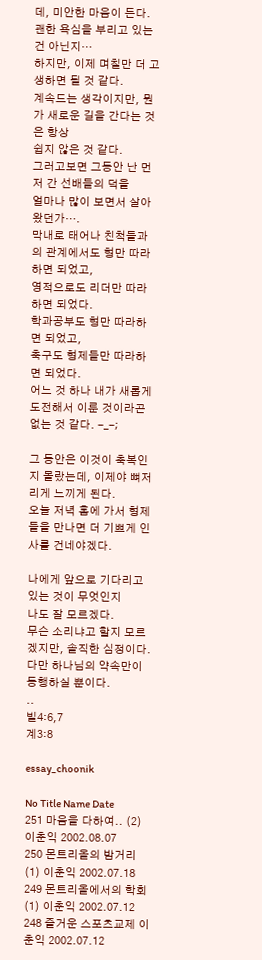데, 미안한 마음이 든다.
괜한 욕심을 부리고 있는 건 아닌지…
하지만, 이제 며칠만 더 고생하면 될 것 같다.
계속드는 생각이지만, 뭔가 새로운 길을 간다는 것은 항상
쉽지 않은 것 같다.
그러고보면 그동안 난 먼저 간 선배들의 덕을
얼마나 많이 보면서 살아왔던가….
막내로 태어나 친척들과의 관계에서도 형만 따라하면 되었고,
영적으로도 리더만 따라하면 되었다.
학과공부도 형만 따라하면 되었고,
축구도 형제들만 따라하면 되었다.
어느 것 하나 내가 새롭게 도전해서 이룬 것이라곤 없는 것 같다. -_-;

그 동안은 이것이 축복인지 몰랐는데, 이제야 뼈저리게 느끼게 된다.
오늘 저녁 홈에 가서 형제들을 만나면 더 기쁘게 인사를 건네야겠다.

나에게 앞으로 기다리고 있는 것이 무엇인지
나도 잘 모르겠다.
무슨 소리냐고 할지 모르겠지만, 솔직한 심정이다.
다만 하나님의 약속만이 동행하실 뿐이다.
..
빌4:6,7
계3:8

essay_choonik

No Title Name Date
251 마음을 다하여.. (2) 이춘익 2002.08.07
250 몬트리올의 밤거리 (1) 이춘익 2002.07.18
249 몬트리올에서의 학회 (1) 이춘익 2002.07.12
248 즐거운 스포츠교제 이춘익 2002.07.12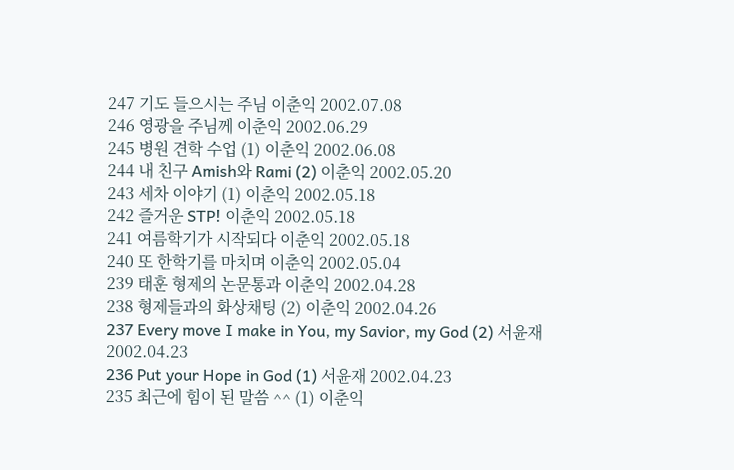247 기도 들으시는 주님 이춘익 2002.07.08
246 영광을 주님께 이춘익 2002.06.29
245 병원 견학 수업 (1) 이춘익 2002.06.08
244 내 친구 Amish와 Rami (2) 이춘익 2002.05.20
243 세차 이야기 (1) 이춘익 2002.05.18
242 즐거운 STP! 이춘익 2002.05.18
241 여름학기가 시작되다 이춘익 2002.05.18
240 또 한학기를 마치며 이춘익 2002.05.04
239 태훈 형제의 논문통과 이춘익 2002.04.28
238 형제들과의 화상채팅 (2) 이춘익 2002.04.26
237 Every move I make in You, my Savior, my God (2) 서윤재 2002.04.23
236 Put your Hope in God (1) 서윤재 2002.04.23
235 최근에 힘이 된 말씀 ^^ (1) 이춘익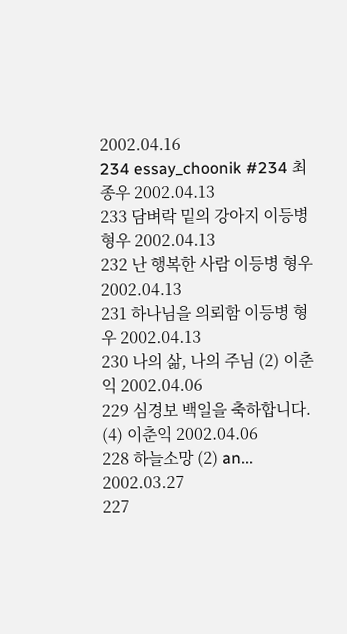2002.04.16
234 essay_choonik #234 최종우 2002.04.13
233 담벼락 밑의 강아지 이등병 형우 2002.04.13
232 난 행복한 사람 이등병 형우 2002.04.13
231 하나님을 의뢰함 이등병 형우 2002.04.13
230 나의 삶, 나의 주님 (2) 이춘익 2002.04.06
229 심경보 백일을 축하합니다. (4) 이춘익 2002.04.06
228 하늘소망 (2) an... 2002.03.27
227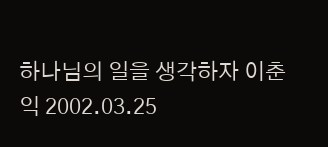하나님의 일을 생각하자 이춘익 2002.03.25